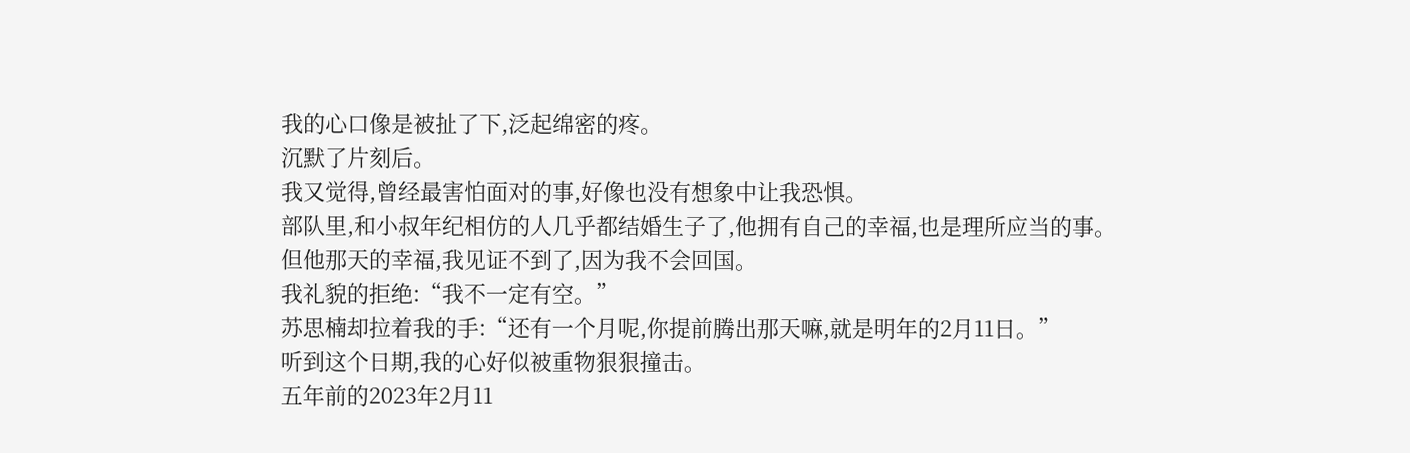我的心口像是被扯了下,泛起绵密的疼。
沉默了片刻后。
我又觉得,曾经最害怕面对的事,好像也没有想象中让我恐惧。
部队里,和小叔年纪相仿的人几乎都结婚生子了,他拥有自己的幸福,也是理所应当的事。
但他那天的幸福,我见证不到了,因为我不会回国。
我礼貌的拒绝:“我不一定有空。”
苏思楠却拉着我的手:“还有一个月呢,你提前腾出那天嘛,就是明年的2月11日。”
听到这个日期,我的心好似被重物狠狠撞击。
五年前的2023年2月11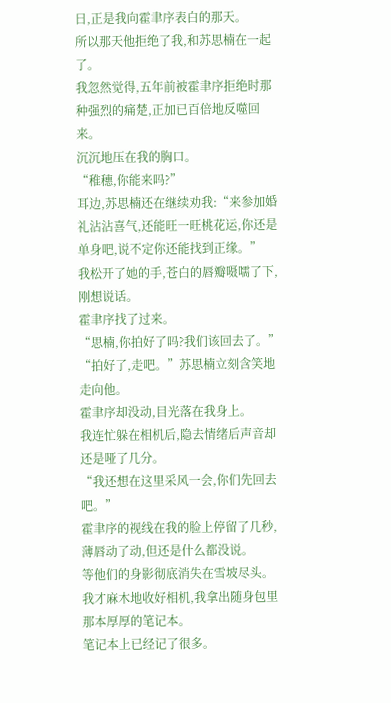日,正是我向霍聿序表白的那天。
所以那天他拒绝了我,和苏思楠在一起了。
我忽然觉得,五年前被霍聿序拒绝时那种强烈的痛楚,正加已百倍地反噬回来。
沉沉地压在我的胸口。
“稚穗,你能来吗?”
耳边,苏思楠还在继续劝我:“来参加婚礼沾沾喜气,还能旺一旺桃花运,你还是单身吧,说不定你还能找到正缘。”
我松开了她的手,苍白的唇瓣嗫嚅了下,刚想说话。
霍聿序找了过来。
“思楠,你拍好了吗?我们该回去了。”
“拍好了,走吧。”苏思楠立刻含笑地走向他。
霍聿序却没动,目光落在我身上。
我连忙躲在相机后,隐去情绪后声音却还是哑了几分。
“我还想在这里采风一会,你们先回去吧。”
霍聿序的视线在我的脸上停留了几秒,薄唇动了动,但还是什么都没说。
等他们的身影彻底消失在雪坡尽头。
我才麻木地收好相机,我拿出随身包里那本厚厚的笔记本。
笔记本上已经记了很多。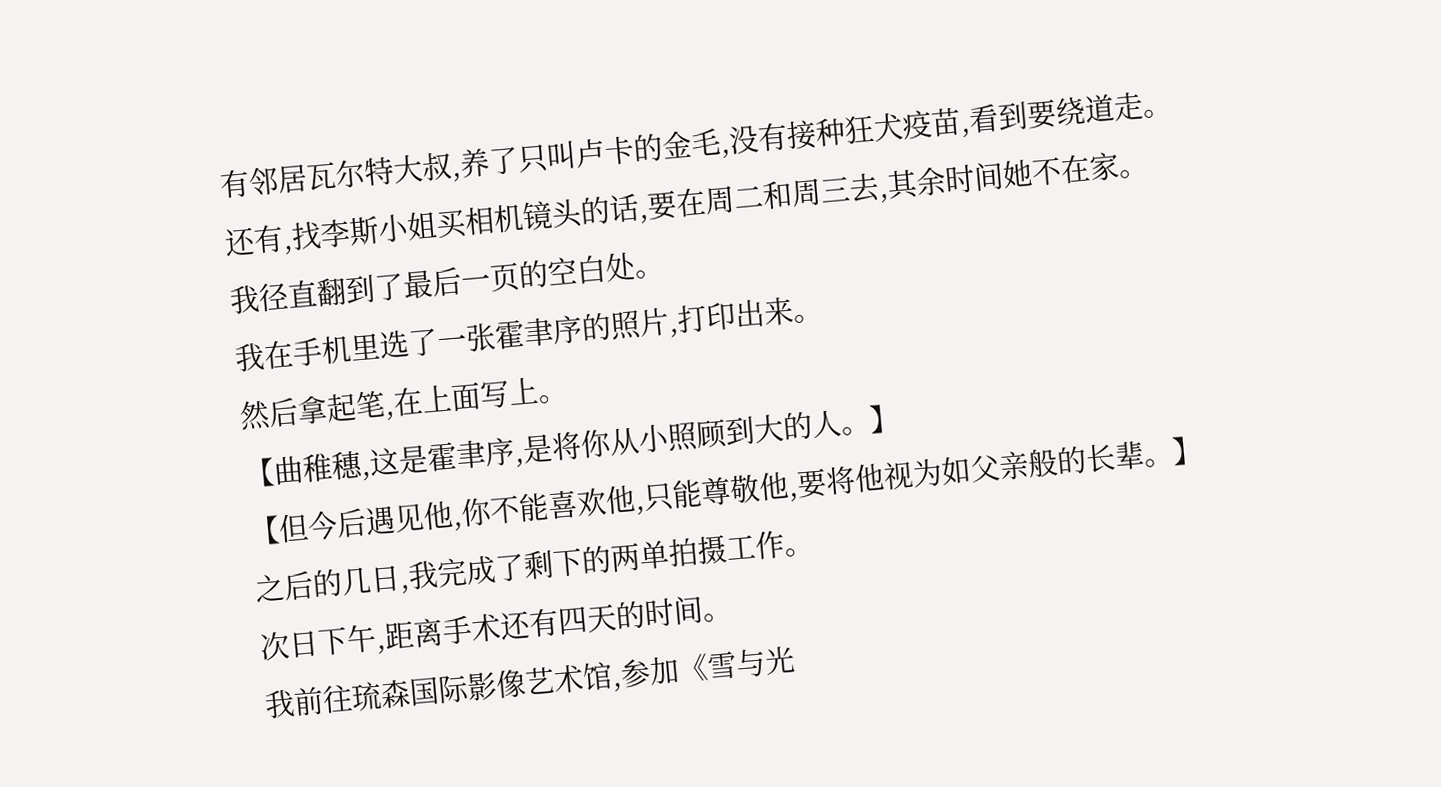有邻居瓦尔特大叔,养了只叫卢卡的金毛,没有接种狂犬疫苗,看到要绕道走。
还有,找李斯小姐买相机镜头的话,要在周二和周三去,其余时间她不在家。
我径直翻到了最后一页的空白处。
我在手机里选了一张霍聿序的照片,打印出来。
然后拿起笔,在上面写上。
【曲稚穗,这是霍聿序,是将你从小照顾到大的人。】
【但今后遇见他,你不能喜欢他,只能尊敬他,要将他视为如父亲般的长辈。】
之后的几日,我完成了剩下的两单拍摄工作。
次日下午,距离手术还有四天的时间。
我前往琉森国际影像艺术馆,参加《雪与光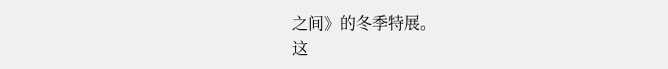之间》的冬季特展。
这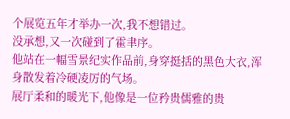个展览五年才举办一次,我不想错过。
没承想,又一次碰到了霍聿序。
他站在一幅雪景纪实作品前,身穿挺括的黑色大衣,浑身散发着冷硬凌厉的气场。
展厅柔和的暖光下,他像是一位矜贵儒雅的贵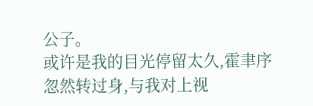公子。
或许是我的目光停留太久,霍聿序忽然转过身,与我对上视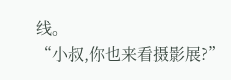线。
“小叔,你也来看摄影展?”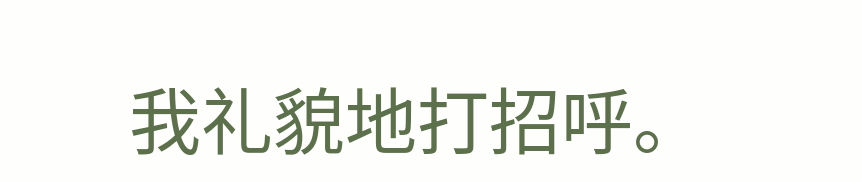我礼貌地打招呼。